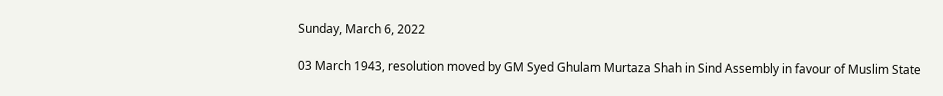Sunday, March 6, 2022

03 March 1943, resolution moved by GM Syed Ghulam Murtaza Shah in Sind Assembly in favour of Muslim State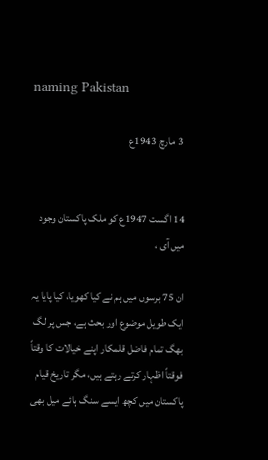naming Pakistan

 3 مارچ 1943ع


14 اگست 1947ع کو ملک پاکستان وجود میں آی ،

ان 75 برسوں میں ہم نے کیا کھویا، کیا پایا یہ ایک طویل موضوع اور بحث ہے، جس پر لگ بھگ تمام فاضل قلمکار اپنے خیالات کا وقتاً فوقتاً اظہار کرتے رہتے ہیں، مگر تاریخ قیام پاکستان میں کچھ ایسے سنگ ہائے میل بھی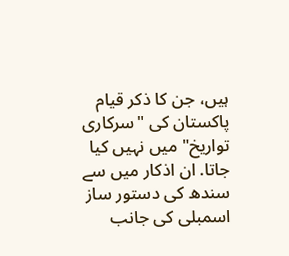ہیں، جن کا ذکر قیام پاکستان کی "سرکاری تواریخ" میں نہیں کیا جاتا. ان اذکار میں سے سندھ کی دستور ساز اسمبلی کی جانب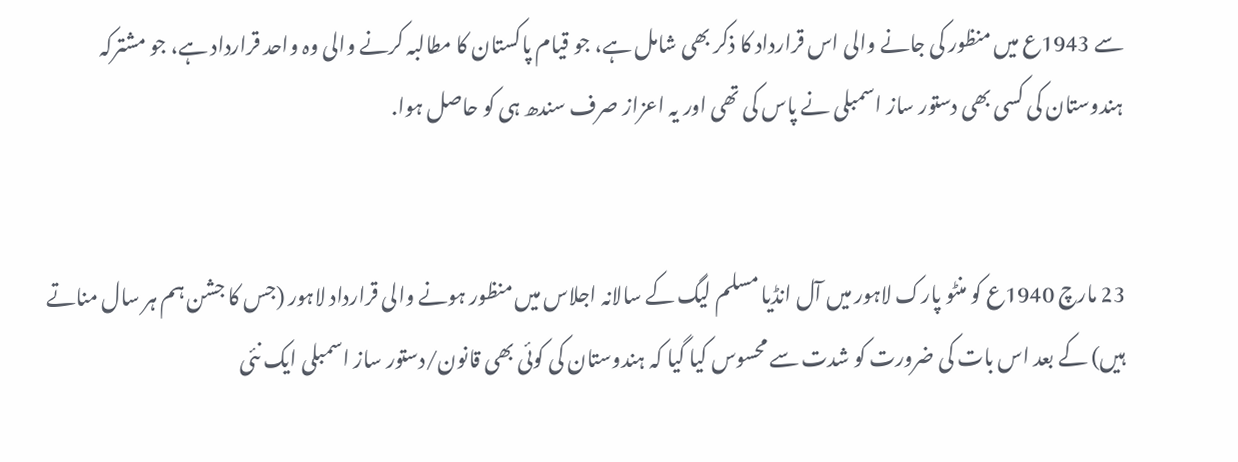سے 1943ع میں منظور کی جانے والی اس قرارداد کا ذکر بھی شامل ہے، جو قیام پاکستان کا مطالبہ کرنے والی وہ واحد قرارداد ہے، جو مشترکہ ہندوستان کی کسی بھی دستور ساز اسمبلی نے پاس کی تھی اور یہ اعزاز صرف سندھ ہی کو حاصل ہوا.


23 مارچ 1940ع کو منٹو پارک لاہور میں آل انڈیا مسلم لیگ کے سالانہ اجلاس میں منظور ہونے والی قرارداد لاہور (جس کا جشن ہم ہر سال مناتے ہیں) کے بعد اس بات کی ضرورت کو شدت سے محسوس کیا گیا کہ ہندوستان کی کوئی بھی قانون/دستور ساز اسمبلی ایک نئی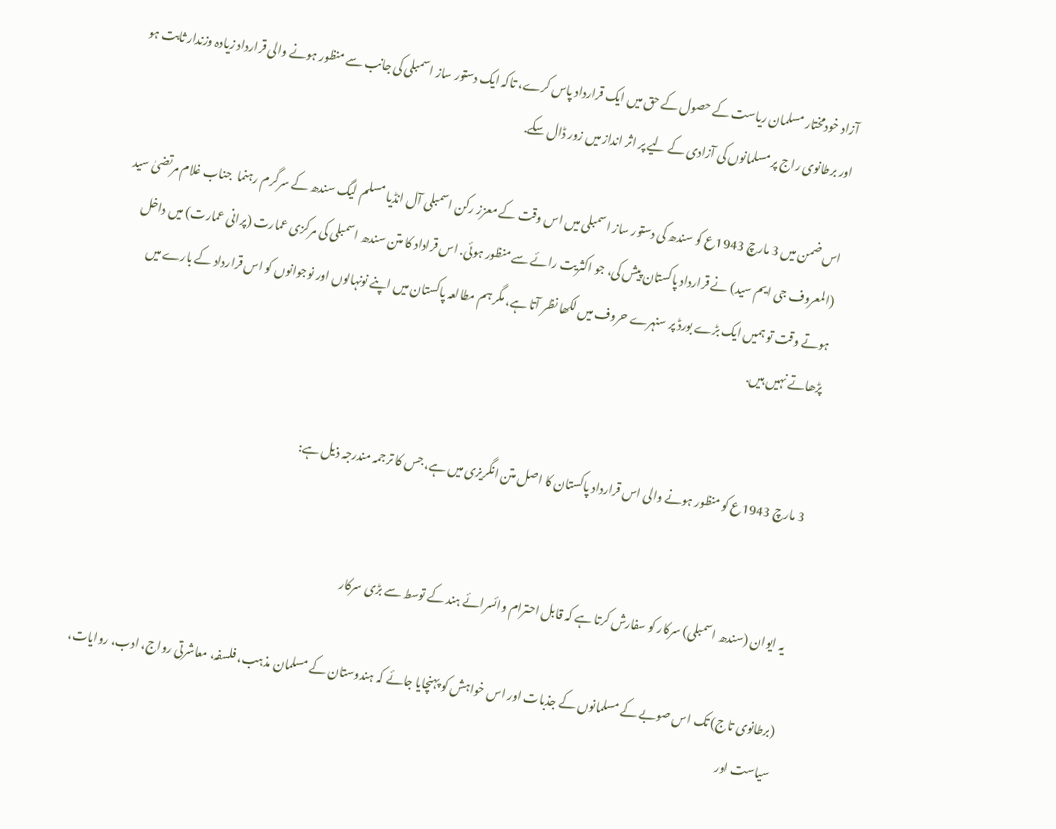آزاد خودمختار مسلمان ریاست کے حصول کے حق میں ایک قرارداد پاس کرے، تاکہ ایک دستور ساز اسمبلی کی جانب سے منظور ہونے والی قرارداد زیادہ وزندار ثابت ہو اور برطانوی راج پر مسلمانوں کی آزادی کے لیے پر اثر انداز میں زور ڈال سکے.

اس ضمن میں 3 مارچ 1943ع کو سندھ کی دستور ساز اسمبلی میں اس وقت کے معزز رکن اسمبلی آل انڈیا مسلم لیگ سندھ کے سرگرم رہنما  جناب غلام مرتضیٰ سید (المعروف جی ایم سید) نے قرارداد پاکستان پیش کی، جو اکثریت رائے سے منظور ہوئی. اس قراداد کا متن سندھ اسمبلی کی مرکزی عمارت (پرانی عمارت) میں داخل ہوتے وقت تو ہمیں ایک بڑے بورڈ پر سنہرے حروف میں لکھا نظر آتا ہے، مگر ہم مطالعہ پاکستان میں اپنے نونہالوں اور نوجوانوں کو اس قرارداد کے بارے میں پڑھاتے نہیں ہیں.


3 مارچ 1943ع کو منظور ہونے والی اس قرارداد پاکستان کا اصل متن انگریزی میں ہے، جس کا ترجمہ مندرجہ ذیل ہے:


 یہ ایوان (سندھ اسمبلی) سرکار کو سفارش کرتا ہے کہ قابل احترام وائسرائے ہند کے توسط سے بڑی سرکار

(برطانوی تاج) تک اس صوبے کے مسلمانوں کے جذبات اور اس خواہش کو پہنچایا جائے کہ ہندوستان کے مسلمان مذہب، فلسفہ، معاشرتی رواج، ادب، روایات، سیاست اور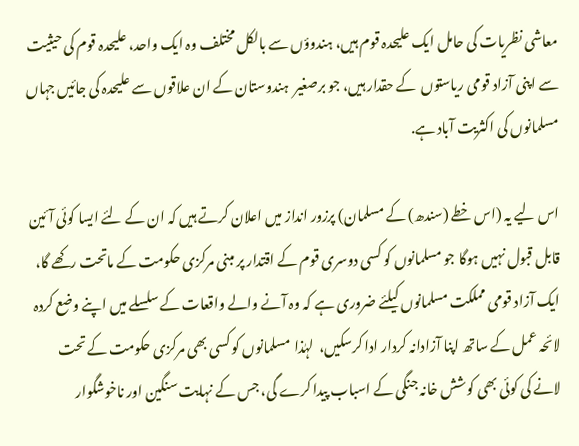معاشی نظریات کی حامل ایک علیحدہ قوم ہیں، ہندوؤں سے بالکل مختلف وہ ایک واحد، علیحدہ قوم کی حیثیت سے اپنی آزاد قومی ریاستوں  کے حقدار ہیں، جو برصغیر  ہندوستان کے ان علاقوں سے علیحدہ کی جائیں جہاں مسلمانوں کی اکثریت آباد ہے.

اس لیے یہ (اس خطے (سندھ) کے مسلمان) پرزور انداز میں اعلان کرتے ہیں کہ ان کے لئے ایسا کوئی آئین قابل قبول نہیں ہوگا جو مسلمانوں کو کسی دوسری قوم کے اقتدار پر مبنی مرکزی حکومت کے ماتحت رکھے گا، ایک آزاد قومی مملکت مسلمانوں کیلئے ضروری ہے کہ وہ آنے والے واقعات کے سلسلے میں اپنے وضع کردہ لائحہ عمل کے ساتھ اپنا آزادانہ کردار ادا کرسکیں،  لہٰذا  مسلمانوں کو کسی بھی مرکزی حکومت کے تحت لانے کی کوئی بھی کوشش خانہ جنگی کے اسباب پیدا کرے گی، جس کے نہایت سنگین اور ناخوشگوار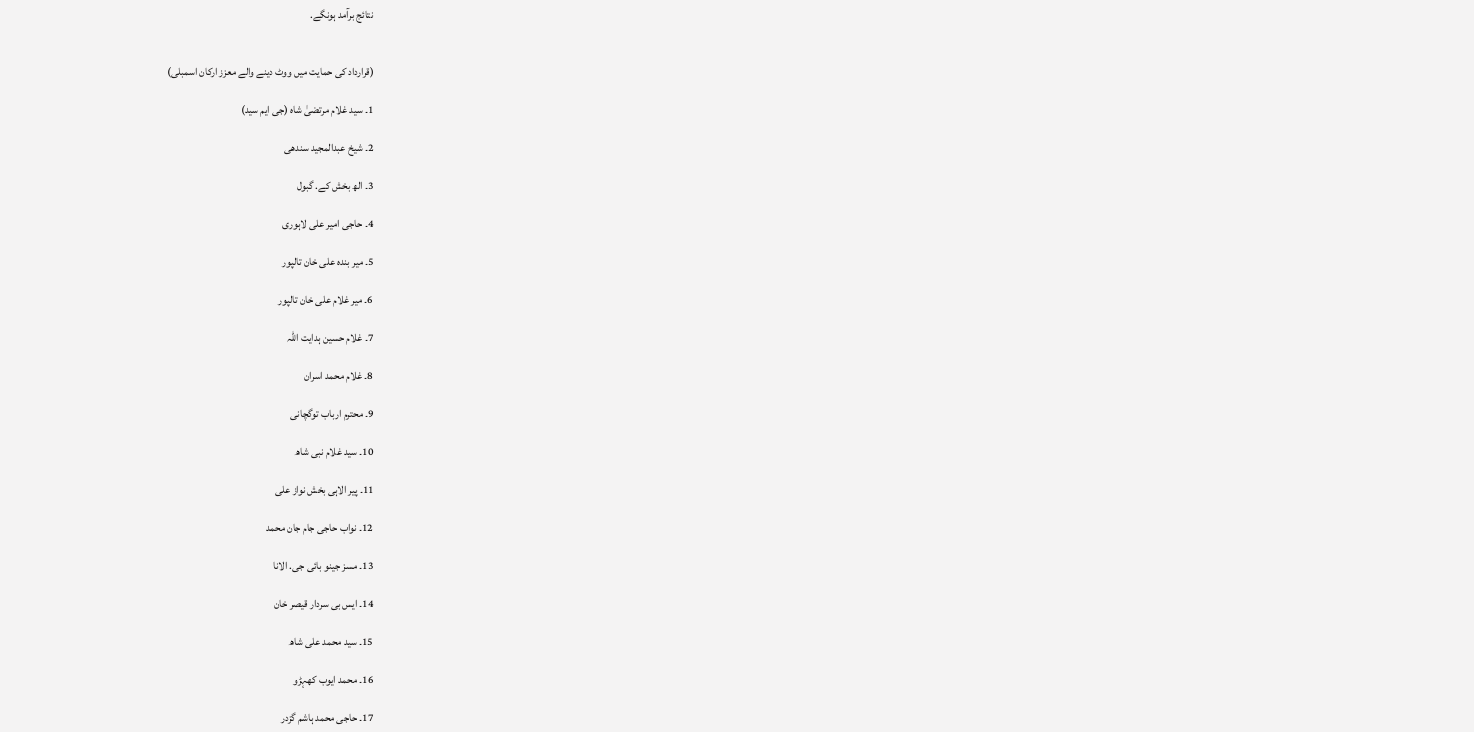نتائج برآمد ہونگے.


(قرارداد کی حمایت میں ووٹ دینے والے معزز ارکان اسمبلی)

1۔ سید غلام مرتضیٰ شاہ (جی ایم سید)

2۔ شیخ عبدالمجید سندھی

3۔ الھ بخش کے. گبول

4۔ حاجی امیر علی لاہوری

5۔ میر بندہ علی خان تالپور

6۔ میر غلام علی خان تالپور

7۔ غلام حسین ہدایت اللہ

8۔ غلام محمد اسران

9۔ محترم ارباب توگچانی

10۔ سید غلام نبی شاھ

11۔ پیر الاہی بخش نواز علی

12۔ نواب حاجی جام جان محمد

13۔ مسز جینو بائی جی. الانا

14۔ ایس بی سردار قیصر خان

15۔ سید محمد علی شاھ

16۔ محمد ایوب کھہڑو

17۔ حاجی محمد ہاشم گزدر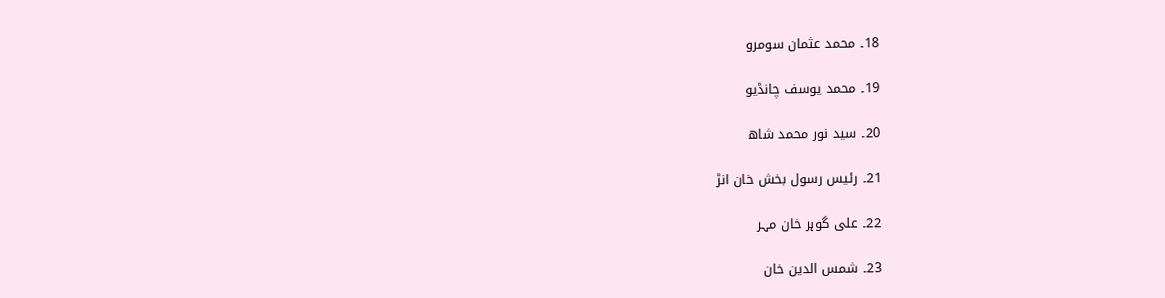18۔ محمد عثمان سومرو

19۔ محمد یوسف چانڈیو

20۔ سید نور محمد شاھ

21۔ رئیس رسول بخش خان انڑ

22۔ علی گوہر خان مہر

23۔ شمس الدین خان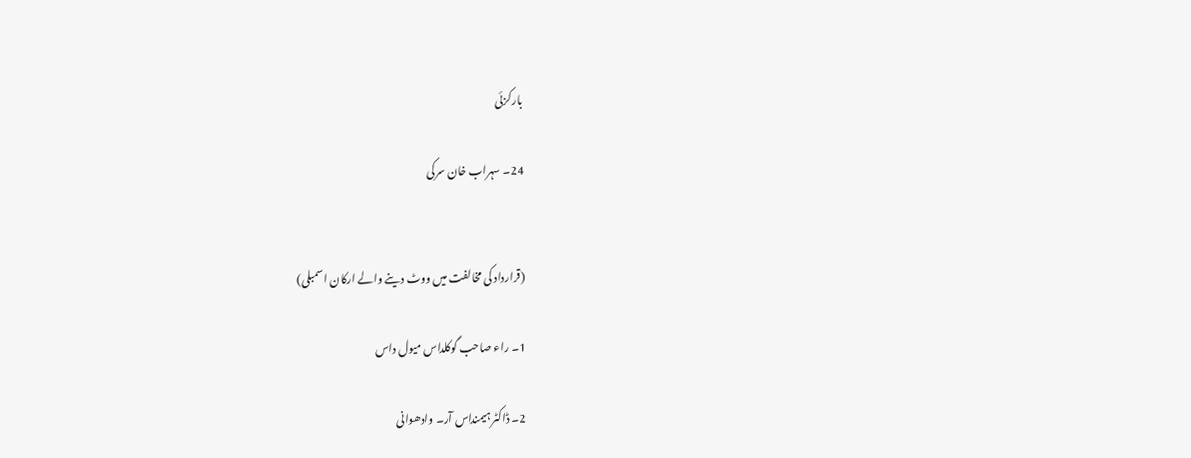بارکزئی

24۔ سہراب خان سرکی


(قرارداد کی مخالفت میں ووٹ دینے والے ارکان اسمبلی)

1۔ راء صاحب گوکلداس میول داس

2۔ ڈاکٹر ہیمنداس آر۔ وادھوانی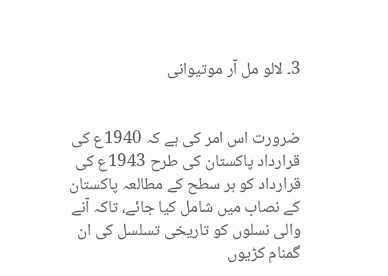3۔ لالو مل آر موتیوانی


ضرورت اس امر کی ہے کہ 1940ع کی قرارداد پاکستان کی طرح 1943ع کی قرارداد کو ہر سطح کے مطالعہ پاکستان کے نصاب میں شامل کیا جائے، تاکہ آنے والی نسلوں کو تاریخی تسلسل کی ان گمنام کڑیوں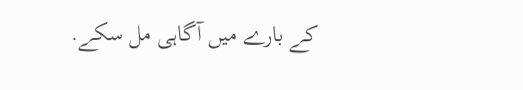کے بارے میں آگاہی مل سکے.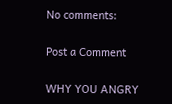No comments:

Post a Comment

WHY YOU ANGRY